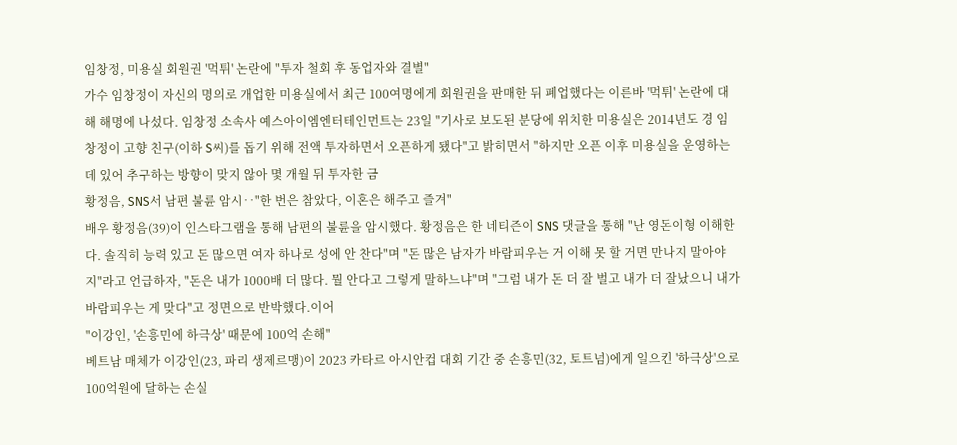임창정, 미용실 회원권 '먹튀' 논란에 "투자 철회 후 동업자와 결별"
가수 임창정이 자신의 명의로 개업한 미용실에서 최근 100여명에게 회원권을 판매한 뒤 폐업했다는 이른바 '먹튀' 논란에 대해 해명에 나섰다. 임창정 소속사 예스아이엠엔터테인먼트는 23일 "기사로 보도된 분당에 위치한 미용실은 2014년도 경 임창정이 고향 친구(이하 S씨)를 돕기 위해 전액 투자하면서 오픈하게 됐다"고 밝히면서 "하지만 오픈 이후 미용실을 운영하는 데 있어 추구하는 방향이 맞지 않아 몇 개월 뒤 투자한 금
황정음, SNS서 남편 불륜 암시‥"한 번은 참았다, 이혼은 해주고 즐겨"
배우 황정음(39)이 인스타그램을 통해 남편의 불륜을 암시했다. 황정음은 한 네티즌이 SNS 댓글을 통해 "난 영돈이형 이해한다. 솔직히 능력 있고 돈 많으면 여자 하나로 성에 안 찬다"며 "돈 많은 남자가 바람피우는 거 이해 못 할 거면 만나지 말아야지"라고 언급하자, "돈은 내가 1000배 더 많다. 뭘 안다고 그렇게 말하느냐"며 "그럼 내가 돈 더 잘 벌고 내가 더 잘났으니 내가 바람피우는 게 맞다"고 정면으로 반박했다.이어
"이강인, '손흥민에 하극상' 때문에 100억 손해"
베트남 매체가 이강인(23, 파리 생제르맹)이 2023 카타르 아시안컵 대회 기간 중 손흥민(32, 토트넘)에게 일으킨 '하극상'으로 100억원에 달하는 손실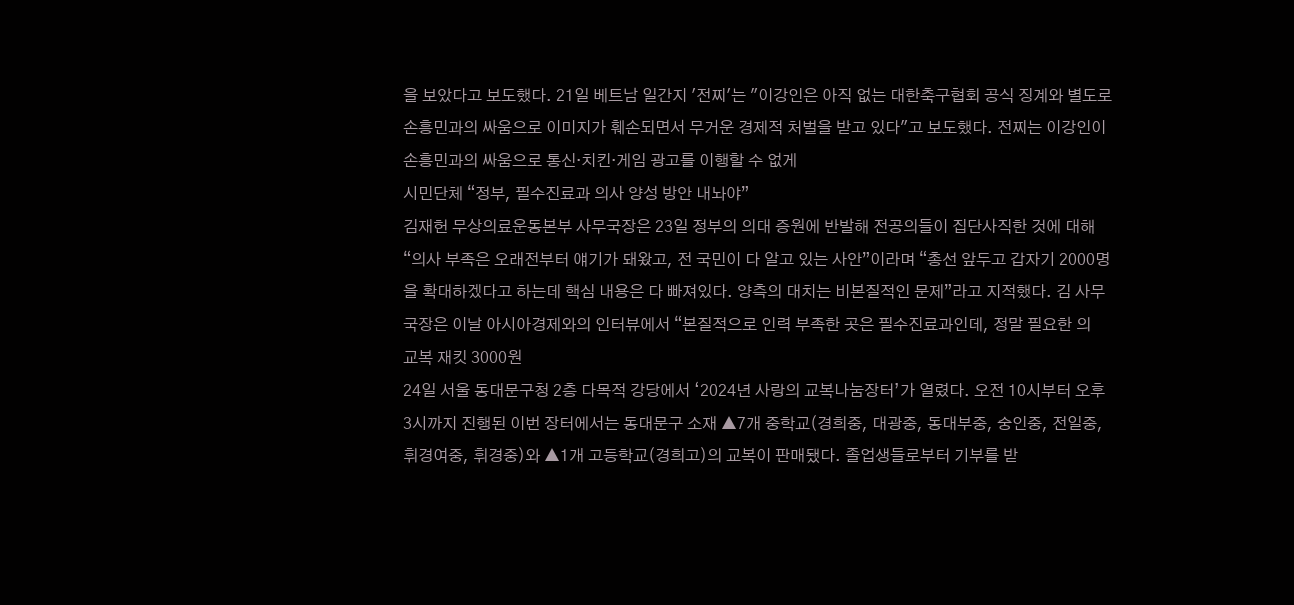을 보았다고 보도했다. 21일 베트남 일간지 '전찌'는 "이강인은 아직 없는 대한축구협회 공식 징계와 별도로 손흥민과의 싸움으로 이미지가 훼손되면서 무거운 경제적 처벌을 받고 있다"고 보도했다. 전찌는 이강인이 손흥민과의 싸움으로 통신·치킨·게임 광고를 이행할 수 없게
시민단체 “정부, 필수진료과 의사 양성 방안 내놔야”
김재헌 무상의료운동본부 사무국장은 23일 정부의 의대 증원에 반발해 전공의들이 집단사직한 것에 대해 “의사 부족은 오래전부터 얘기가 돼왔고, 전 국민이 다 알고 있는 사안”이라며 “총선 앞두고 갑자기 2000명을 확대하겠다고 하는데 핵심 내용은 다 빠져있다. 양측의 대치는 비본질적인 문제”라고 지적했다. 김 사무국장은 이날 아시아경제와의 인터뷰에서 “본질적으로 인력 부족한 곳은 필수진료과인데, 정말 필요한 의
교복 재킷 3000원
24일 서울 동대문구청 2층 다목적 강당에서 ‘2024년 사랑의 교복나눔장터’가 열렸다. 오전 10시부터 오후 3시까지 진행된 이번 장터에서는 동대문구 소재 ▲7개 중학교(경희중, 대광중, 동대부중, 숭인중, 전일중, 휘경여중, 휘경중)와 ▲1개 고등학교(경희고)의 교복이 판매됐다. 졸업생들로부터 기부를 받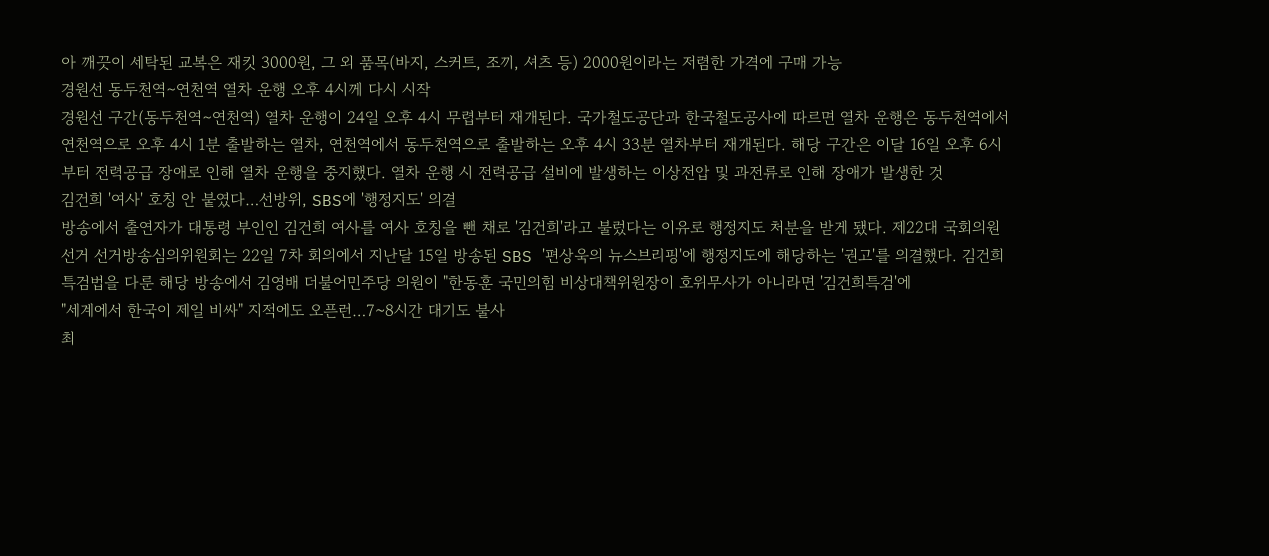아 깨끗이 세탁된 교복은 재킷 3000원, 그 외 품목(바지, 스커트, 조끼, 셔츠 등) 2000원이라는 저렴한 가격에 구매 가능
경원선 동두천역∼연천역 열차 운행 오후 4시께 다시 시작
경원선 구간(동두천역∼연천역) 열차 운행이 24일 오후 4시 무렵부터 재개된다. 국가철도공단과 한국철도공사에 따르면 열차 운행은 동두천역에서 연천역으로 오후 4시 1분 출발하는 열차, 연천역에서 동두천역으로 출발하는 오후 4시 33분 열차부터 재개된다. 해당 구간은 이달 16일 오후 6시부터 전력공급 장애로 인해 열차 운행을 중지했다. 열차 운행 시 전력공급 설비에 발생하는 이상전압 및 과전류로 인해 장애가 발생한 것
김건희 '여사' 호칭 안 붙였다…선방위, SBS에 '행정지도' 의결
방송에서 출연자가 대통령 부인인 김건희 여사를 여사 호칭을 뺀 채로 '김건희'라고 불렀다는 이유로 행정지도 처분을 받게 됐다. 제22대 국회의원선거 선거방송심의위원회는 22일 7차 회의에서 지난달 15일 방송된 SBS '편상욱의 뉴스브리핑'에 행정지도에 해당하는 '권고'를 의결했다. 김건희특검법을 다룬 해당 방송에서 김영배 더불어민주당 의원이 "한동훈 국민의힘 비상대책위원장이 호위무사가 아니라면 '김건희특검'에
"세계에서 한국이 제일 비싸" 지적에도 오픈런…7~8시간 대기도 불사
최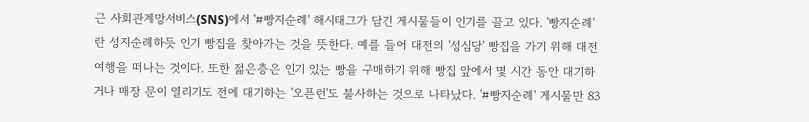근 사회관계망서비스(SNS)에서 '#빵지순례' 해시태그가 담긴 게시물들이 인기를 끌고 있다. '빵지순례'란 성지순례하듯 인기 빵집을 찾아가는 것을 뜻한다. 예를 들어 대전의 '성심당' 빵집을 가기 위해 대전 여행을 떠나는 것이다. 또한 젊은층은 인기 있는 빵을 구매하기 위해 빵집 앞에서 몇 시간 동안 대기하거나 매장 문이 열리기도 전에 대기하는 '오픈런'도 불사하는 것으로 나타났다. '#빵지순례' 게시물만 83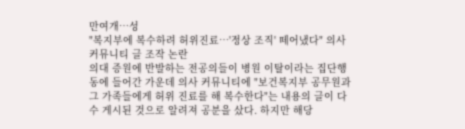만여개…성
"복지부에 복수하려 허위진료…'정상 조직' 떼어냈다" 의사 커뮤니티 글 조작 논란
의대 증원에 반발하는 전공의들이 병원 이탈이라는 집단행동에 들어간 가운데 의사 커뮤니티에 "보건복지부 공무원과 그 가족들에게 허위 진료를 해 복수한다"는 내용의 글이 다수 게시된 것으로 알려져 공분을 샀다. 하지만 해당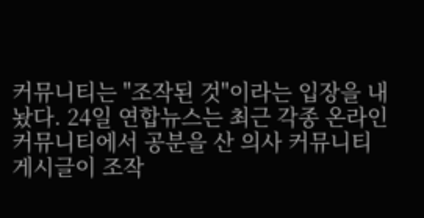커뮤니티는 "조작된 것"이라는 입장을 내놨다. 24일 연합뉴스는 최근 각종 온라인 커뮤니티에서 공분을 산 의사 커뮤니티 게시글이 조작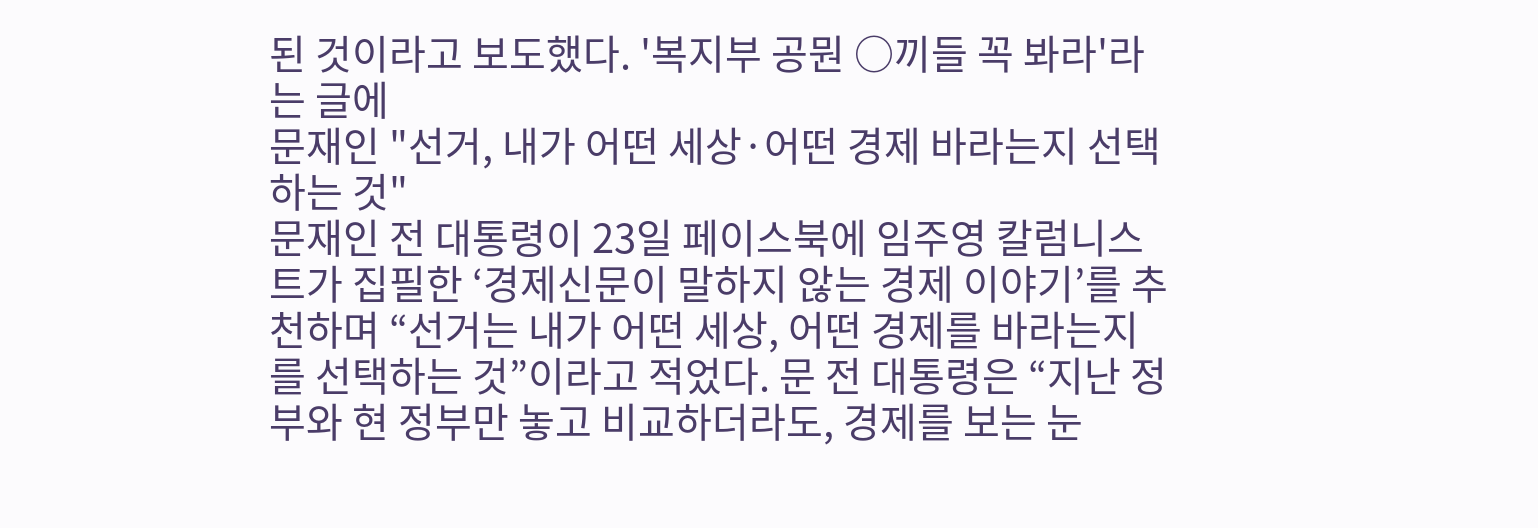된 것이라고 보도했다. '복지부 공뭔 ○끼들 꼭 봐라'라는 글에
문재인 "선거, 내가 어떤 세상·어떤 경제 바라는지 선택하는 것"
문재인 전 대통령이 23일 페이스북에 임주영 칼럼니스트가 집필한 ‘경제신문이 말하지 않는 경제 이야기’를 추천하며 “선거는 내가 어떤 세상, 어떤 경제를 바라는지를 선택하는 것”이라고 적었다. 문 전 대통령은 “지난 정부와 현 정부만 놓고 비교하더라도, 경제를 보는 눈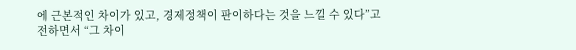에 근본적인 차이가 있고, 경제정책이 판이하다는 것을 느낄 수 있다”고 전하면서 “그 차이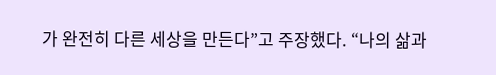가 완전히 다른 세상을 만든다”고 주장했다. “나의 삶과